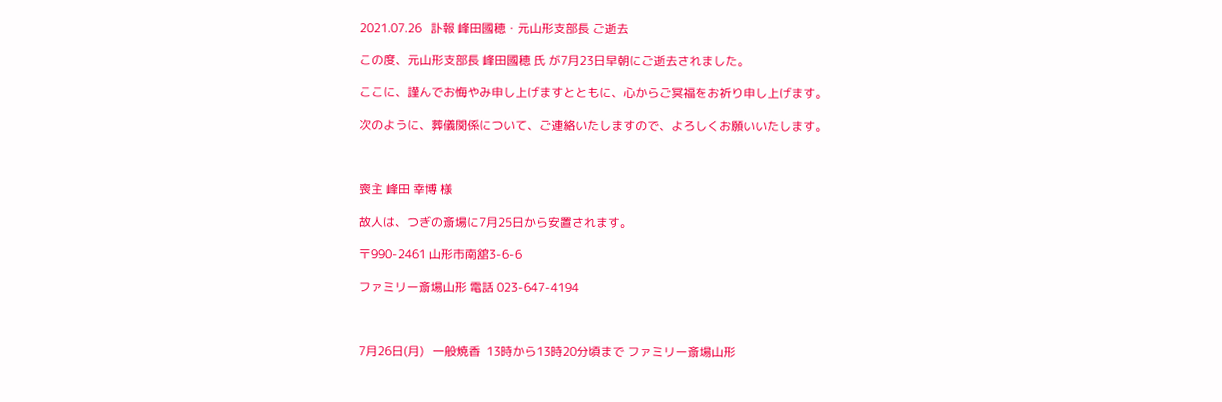2021.07.26   訃報 峰田國穂・元山形支部長 ご逝去

この度、元山形支部長 峰田國穂 氏 が7月23日早朝にご逝去されました。

ここに、謹んでお悔やみ申し上げますとともに、心からご冥福をお祈り申し上げます。

次のように、葬儀関係について、ご連絡いたしますので、よろしくお願いいたします。



喪主 峰田 幸博 様

故人は、つぎの斎場に7月25日から安置されます。

〒990-2461 山形市南舘3-6-6

ファミリー斎場山形 電話 023-647-4194



7月26日(月)   一般焼香  13時から13時20分頃まで ファミリー斎場山形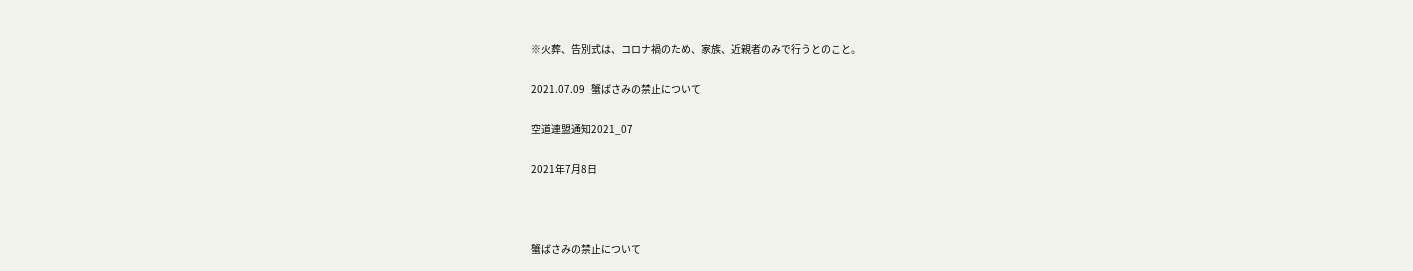※火葬、告別式は、コロナ禍のため、家族、近親者のみで行うとのこと。

2021.07.09   蟹ばさみの禁止について

空道連盟通知2021_07

2021年7月8日



蟹ばさみの禁止について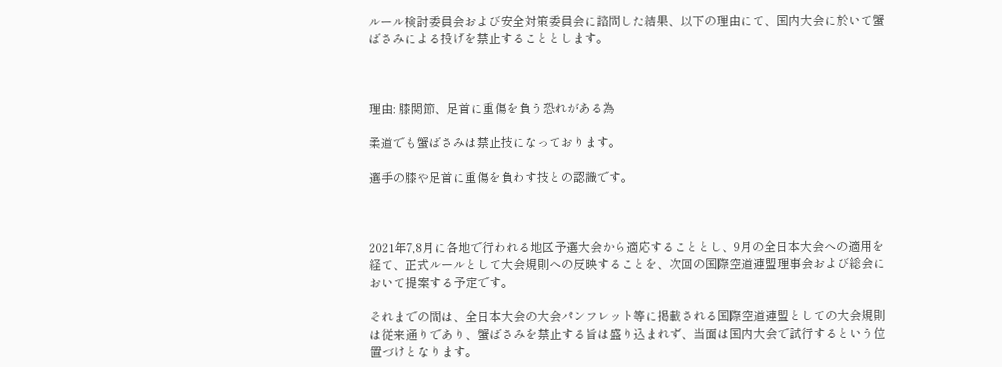ルール検討委員会および安全対策委員会に諮問した結果、以下の理由にて、国内大会に於いて蟹ばさみによる投げを禁止することとします。



理由: 膝関節、足首に重傷を負う恐れがある為

柔道でも蟹ばさみは禁止技になっております。

選手の膝や足首に重傷を負わす技との認識です。



2021年7,8月に各地で行われる地区予選大会から適応することとし、9月の全日本大会への適用を経て、正式ルールとして大会規則への反映することを、次回の国際空道連盟理事会および総会において提案する予定です。

それまでの間は、全日本大会の大会パンフレット等に掲載される国際空道連盟としての大会規則は従来通りであり、蟹ばさみを禁止する旨は盛り込まれず、当面は国内大会で試行するという位置づけとなります。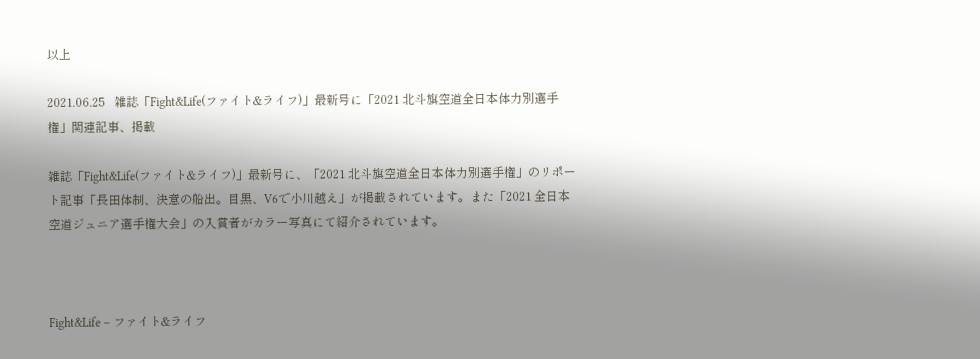以上

2021.06.25   雑誌「Fight&Life(ファイト&ライフ)」最新号に「2021 北斗旗空道全日本体力別選手権」関連記事、掲載

雑誌「Fight&Life(ファイト&ライフ)」最新号に、「2021 北斗旗空道全日本体力別選手権」のリポート記事「長田体制、決意の船出。目黒、V6で小川越え」が掲載されています。また「2021 全日本空道ジュニア選手権大会」の入賞者がカラー写真にて紹介されています。



Fight&Life – ファイト&ライフ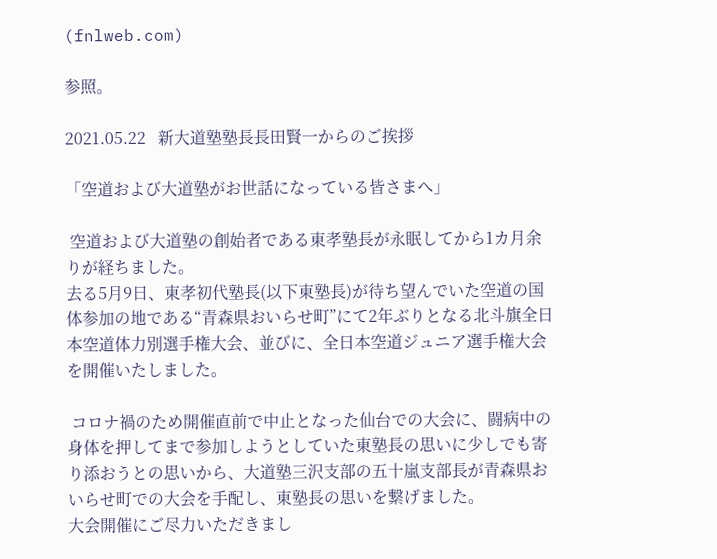(fnlweb.com)

参照。

2021.05.22   新大道塾塾長長田賢一からのご挨拶

「空道および大道塾がお世話になっている皆さまへ」

 空道および大道塾の創始者である東孝塾長が永眠してから1カ月余りが経ちました。
去る5月9日、東孝初代塾長(以下東塾長)が待ち望んでいた空道の国体参加の地である“青森県おいらせ町”にて2年ぶりとなる北斗旗全日本空道体力別選手権大会、並びに、全日本空道ジュニア選手権大会を開催いたしました。

 コロナ禍のため開催直前で中止となった仙台での大会に、闘病中の身体を押してまで参加しようとしていた東塾長の思いに少しでも寄り添おうとの思いから、大道塾三沢支部の五十嵐支部長が青森県おいらせ町での大会を手配し、東塾長の思いを繋げました。
大会開催にご尽力いただきまし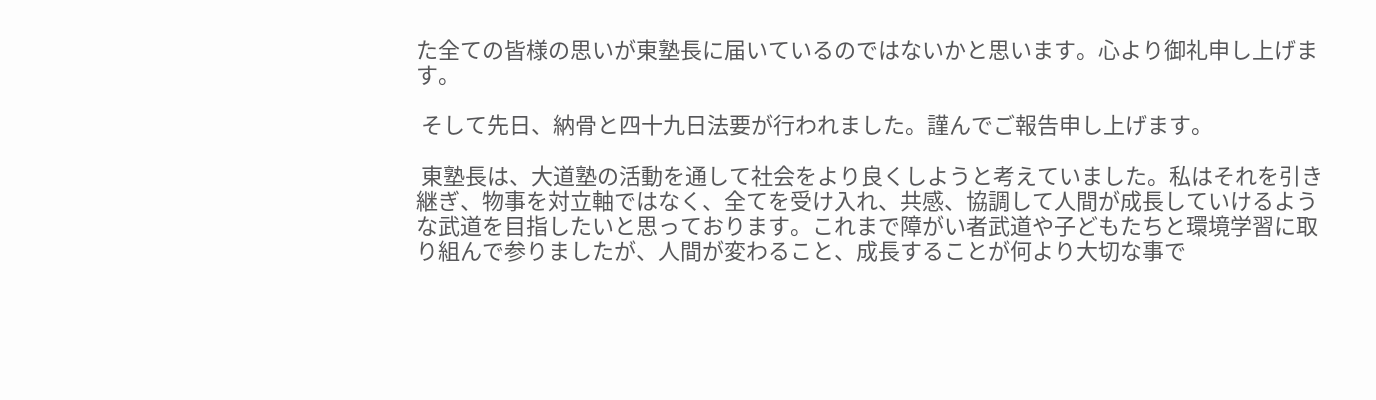た全ての皆様の思いが東塾長に届いているのではないかと思います。心より御礼申し上げます。

 そして先日、納骨と四十九日法要が行われました。謹んでご報告申し上げます。

 東塾長は、大道塾の活動を通して社会をより良くしようと考えていました。私はそれを引き継ぎ、物事を対立軸ではなく、全てを受け入れ、共感、協調して人間が成長していけるような武道を目指したいと思っております。これまで障がい者武道や子どもたちと環境学習に取り組んで参りましたが、人間が変わること、成長することが何より大切な事で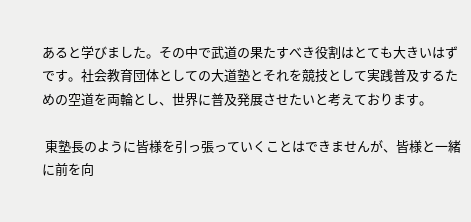あると学びました。その中で武道の果たすべき役割はとても大きいはずです。社会教育団体としての大道塾とそれを競技として実践普及するための空道を両輪とし、世界に普及発展させたいと考えております。

 東塾長のように皆様を引っ張っていくことはできませんが、皆様と一緒に前を向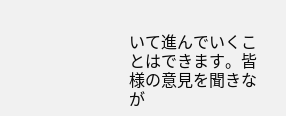いて進んでいくことはできます。皆様の意見を聞きなが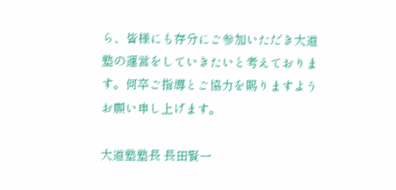ら、皆様にも存分にご参加いただき大道塾の運営をしていきたいと考えております。何卒ご指導とご協力を賜りますようお願い申し上げます。

大道塾塾長 長田賢一